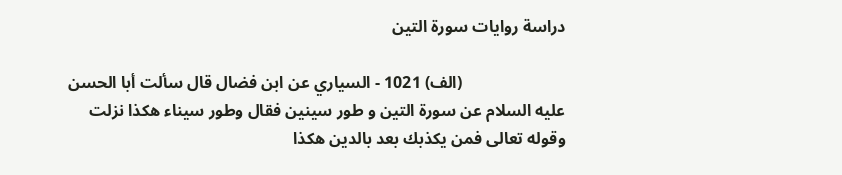دراسة روايات سورة التين

                         (الف) 1021 - السياري عن ابن فضال قال سألت أبا الحسن عليه السلام عن سورة التين و طور سينين فقال وطور سيناء هكذا نزلت وقوله تعالى فمن يكذبك بعد بالدين هكذا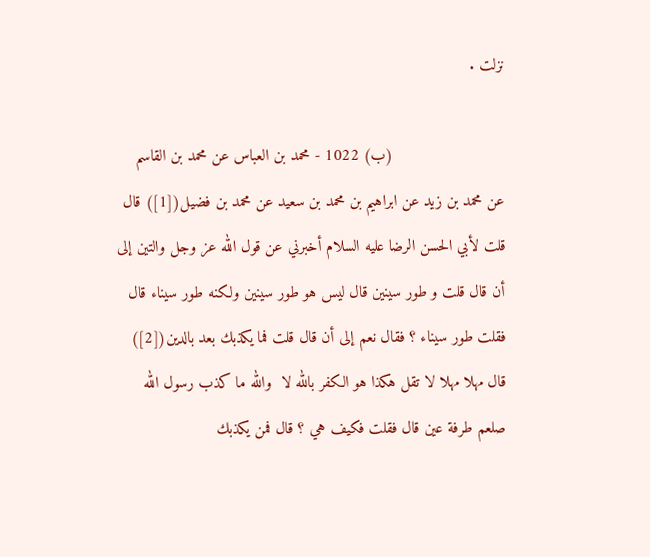نزلت .

                        (ب) 1022 - محمد بن العباس عن محمد بن القاسم عن محمد بن زيد عن ابراهيم بن محمد بن سعيد عن محمد بن فضيل([1]) قال قلت لأبي الحسن الرضا عليه السلام أخبرني عن قول الله عز وجل والتين إلى أن قال قلت و طور سينين قال ليس هو طور سينين ولكنه طور سيناء قال فقلت طور سيناء ؟ فقال نعم إلى أن قال قلت فما يكذبك بعد بالدين([2]) قال مهلا مهلا لا تقل هكذا هو الكفر بالله لا  والله ما كذب رسول الله صلعم طرفة عين قال فقلت فكيف هي ؟ قال فمن يكذبك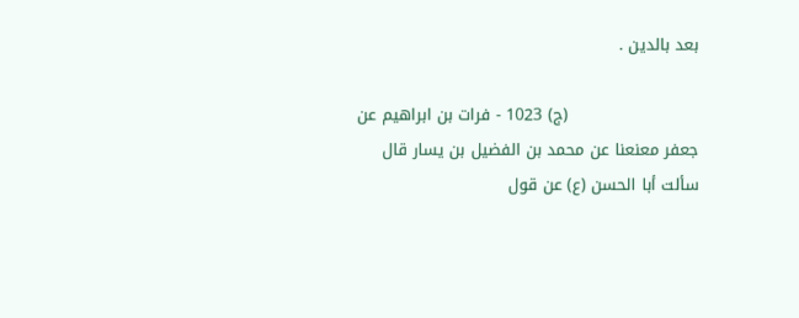بعد بالدين .

                        (ج) 1023 - فرات بن ابراهيم عن جعفر معنعنا عن محمد بن الفضيل بن يسار قال سألت أبا الحسن (ع) عن قول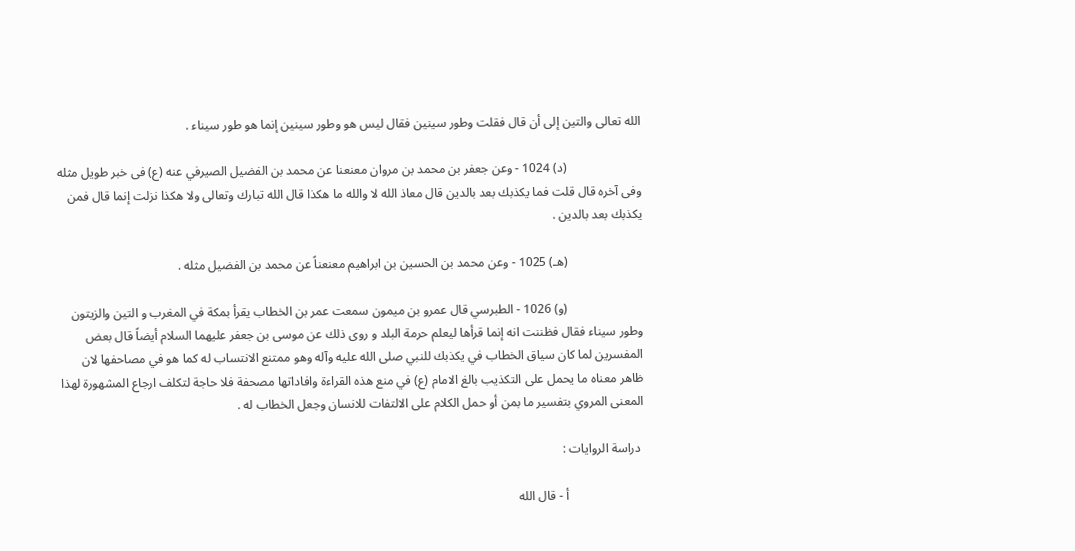الله تعالى والتين إلى أن قال فقلت وطور سينين فقال ليس هو وطور سينين إنما هو طور سيناء .

                        (د) 1024 - وعن جعفر بن محمد بن مروان معنعنا عن محمد بن الفضيل الصيرفي عنه (ع) فى خبر طويل مثله وفى آخره قال قلت فما يكذبك بعد بالدين قال معاذ الله لا والله ما هكذا قال الله تبارك وتعالى ولا هكذا نزلت إنما قال فمن يكذبك بعد بالدين .

                        (هـ) 1025 - وعن محمد بن الحسين بن ابراهيم معنعناً عن محمد بن الفضيل مثله .

                        (و) 1026 - الطبرسي قال عمرو بن ميمون سمعت عمر بن الخطاب يقرأ بمكة في المغرب و التين والزيتون وطور سيناء فقال فظننت انه إنما قرأها ليعلم حرمة البلد و روى ذلك عن موسى بن جعفر عليهما السلام أيضاً قال بعض المفسرين لما كان سياق الخطاب في يكذبك للنبي صلى الله عليه وآله وهو ممتنع الانتساب له كما هو في مصاحفها لان ظاهر معناه ما يحمل على التكذيب بالغ الامام (ع) في منع هذه القراءة وافاداتها مصحفة فلا حاجة لتكلف ارجاع المشهورة لهذا المعنى المروي بتفسير ما بمن أو حمل الكلام على الالتفات للانسان وجعل الخطاب له .

 دراسة الروايات :

                        أ - قال الله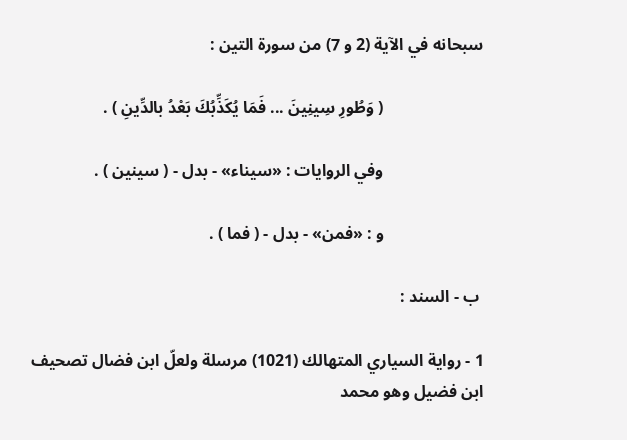سبحانه في الآية (2 و 7) من سورة التين :

                        ( وَطُورِ سِينِينَ ... فَمَا يُكَذِّبُكَ بَعْدُ بالدِّينِ ) .

                        وفي الروايات : «سيناء» - بدل - ( سينين ) .

                        و : «فمن» - بدل - ( فما ) .

 ب - السند :

1 - رواية السياري المتهالك (1021) مرسلة ولعلّ ابن فضال تصحيف ابن فضيل وهو محمد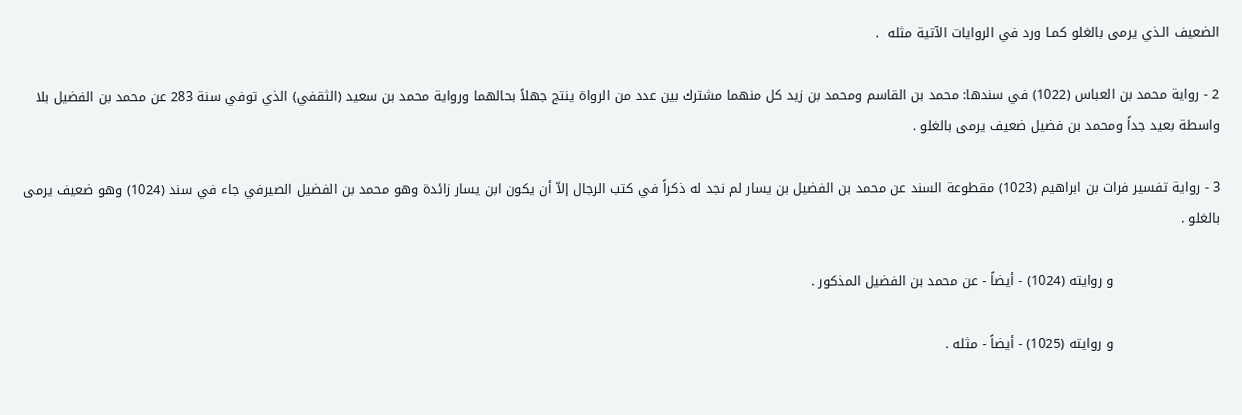الضعيف الـذي يرمى بالغلو كمـا ورد في الروايات الآتية مثله  .

2 - رواية محمد بن العباس (1022) في سندها: محمد بن القاسم ومحمد بن زيد كل منهما مشترك بين عدد من الرواة ينتج جهلاً بحالهما ورواية محمد بن سعيد (الثقفي) الذي توفي سنة 283 عن محمد بن الفضيل بلا واسطة بعيد جداً ومحمد بن فضيل ضعيف يرمى بالغلو .

3 - رواية تفسير فرات بن ابراهيم (1023) مقطوعة السند عن محمد بن الفضيل بن يسار لم نجد له ذكراً في كتب الرجال إلاّ أن يكون ابن يسار زائدة وهو محمد بن الفضيل الصيرفي جاء في سند (1024) وهو ضعيف يرمى بالغلو .

                        و روايته (1024) - أيضاً - عن محمد بن الفضيل المذكور .

                        و روايته (1025) - أيضاً - مثله .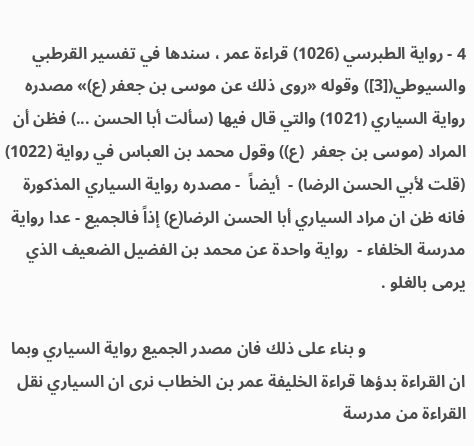4 - رواية الطبرسي (1026) قراءة عمر ، سندها في تفسير القرطبي والسيوطي([3]) وقوله «روى ذلك عن موسى بن جعفر (ع)» مصدره رواية السياري (1021) والتي قال فيها (سألت أبا الحسن ...) فظن أن المراد (موسى بن جعفر  (ع)) وقول محمد بن العباس في رواية (1022) (قلت لأبي الحسن الرضا) -  أيضاً  - مصدره رواية السياري المذكورة فانه ظن ان مراد السياري أبا الحسن الرضا(ع) إذاً فالجميع - عدا رواية مدرسة الخلفاء -  رواية واحدة عن محمد بن الفضيل الضعيف الذي يرمى بالغلو .

                        و بناء على ذلك فان مصدر الجميع رواية السياري وبما ان القراءة بدؤها قراءة الخليفة عمر بن الخطاب نرى ان السياري نقل القراءة من مدرسة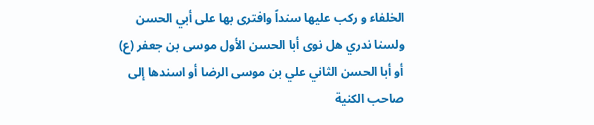الخلفاء و ركب عليها سنداً وافترى بها على أبي الحسن ولسنا ندري هل نوى أبا الحسن الأول موسى بن جعفر (ع) أو أبا الحسن الثاني علي بن موسى الرضا أو اسندها إلى صاحب الكنية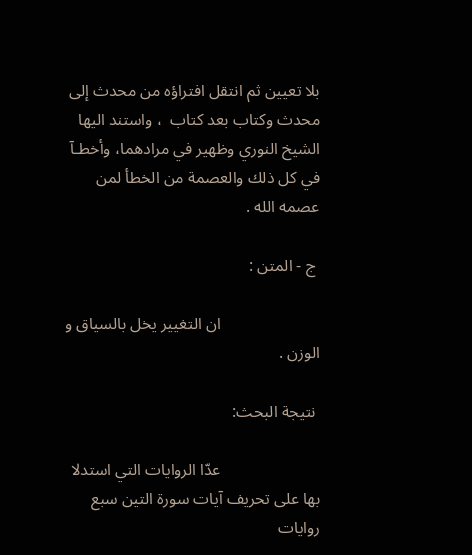بلا تعيين ثم انتقل افتراؤه من محدث إلى محدث وكتاب بعد كتاب  ، واستند اليها الشيخ النوري وظهير في مرادهما، وأخطـآ في كل ذلك والعصمة من الخطأ لمن عصمه الله .

 ج - المتن :

                        ان التغيير يخل بالسياق و الوزن .

 نتيجة البحث:

                        عدّا الروايات التي استدلا بها على تحريف آيات سورة التين سبع روايات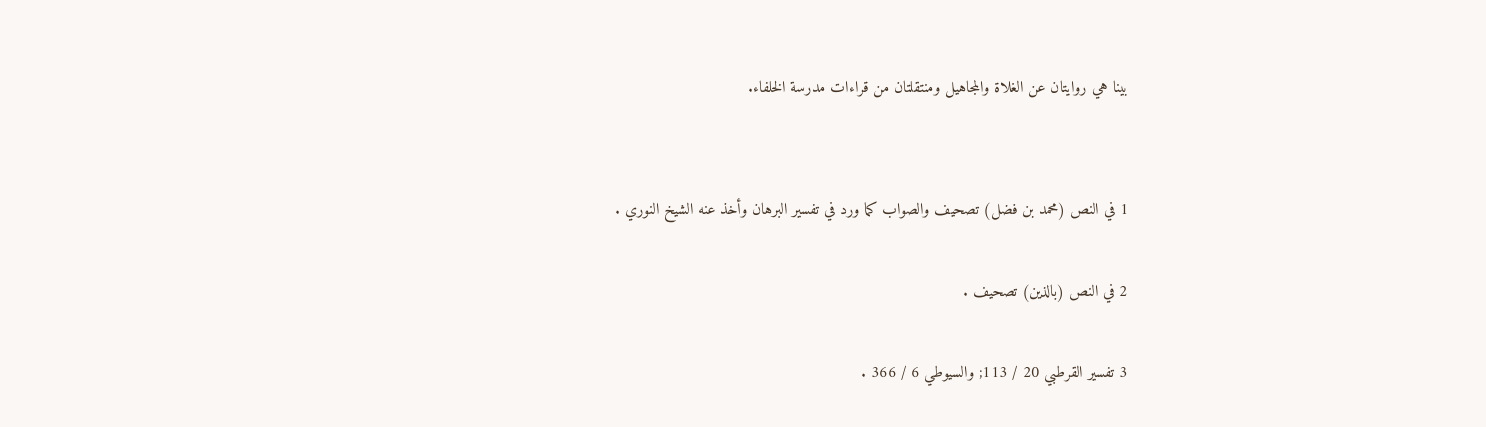بينا هي روايتان عن الغلاة والمجاهيل ومنتقلتان من قراءات مدرسة الخلفاء.


1 في النص (محمد بن فضل) تصحيف والصواب كما ورد في تفسير البرهان وأخذ عنه الشيخ النوري .

2 في النص (بالذين) تصحيف .

3 تفسير القرطبي 20 / 113; والسيوطي 6 / 366 .